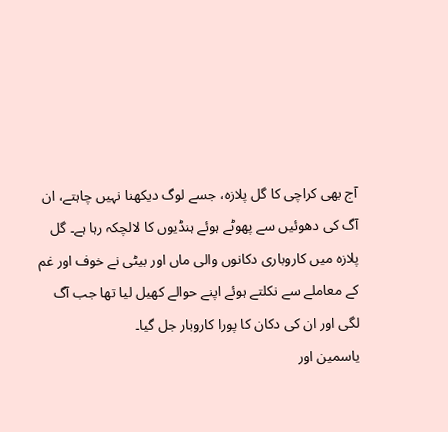آج بھی کراچی کا گل پلازہ، جسے لوگ دیکھنا نہیں چاہتے، ان آگ کی دھوئیں سے پھوٹے ہوئے ہنڈیوں کا لالچکہ رہا ہے۔ گل پلازہ میں کاروباری دکانوں والی ماں اور بیٹی نے خوف اور غم کے معاملے سے نکلتے ہوئے اپنے حوالے کھیل لیا تھا جب آگ لگی اور ان کی دکان کا پورا کاروبار جل گیا۔
یاسمین اور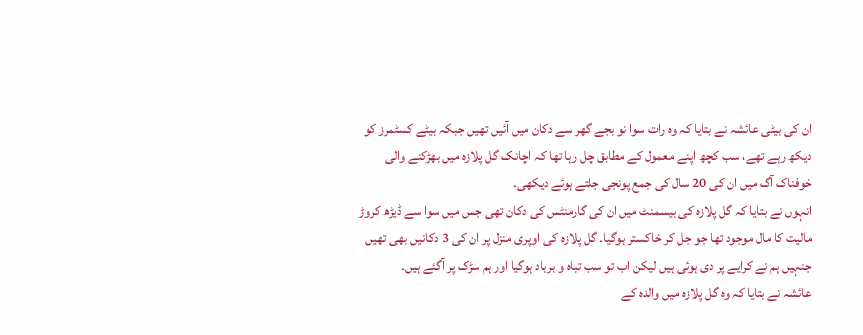ان کی بیٹی عائشہ نے بتایا کہ وہ رات سوا نو بجے گھر سے دکان میں آئیں تھیں جبکہ بیٹے کسٹمرز کو دیکھ رہے تھے، سب کچھ اپنے معمول کے مطابق چل رہا تھا کہ اچانک گل پلازہ میں بھڑکنے والی خوفناک آگ میں ان کی 20 سال کی جمع پونجی جلتے ہوئے دیکھی۔
انہوں نے بتایا کہ گل پلازہ کی بیسمنٹ میں ان کی گارمنٹس کی دکان تھی جس میں سوا سے ڈیڑھ کروڑ مالیت کا مال موجود تھا جو جل کر خاکستر ہوگیا۔ گل پلازہ کی اوپری منزل پر ان کی 3 دکانیں بھی تھیں جنہیں ہم نے کرایے پر دی ہوئی ہیں لیکن اب تو سب تباہ و برباد ہوگیا اور ہم سڑک پر آگئے ہیں۔
عائشہ نے بتایا کہ وہ گل پلازہ میں والدہ کے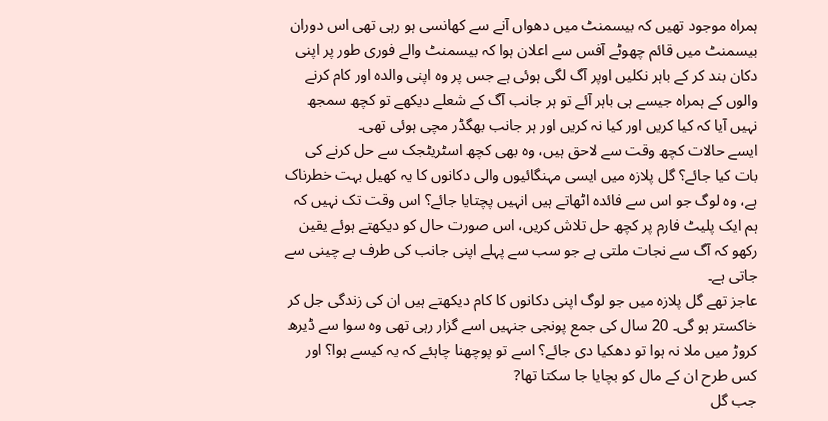ہمراہ موجود تھیں کہ بیسمنٹ میں دھواں آنے سے کھانسی ہو رہی تھی اس دوران بیسمنٹ میں قائم چھوٹے آفس سے اعلان ہوا کہ بیسمنٹ والے فوری طور پر اپنی دکان بند کر کے باہر نکلیں اوپر آگ لگی ہوئی ہے جس پر وہ اپنی والدہ اور کام کرنے والوں کے ہمراہ جیسے ہی باہر آئے تو ہر جانب آگ کے شعلے دیکھے تو کچھ سمجھ نہیں آیا کہ کیا کریں اور کیا نہ کریں اور ہر جانب بھگڈر مچی ہوئی تھی۔
ایسے حالات کچھ وقت سے لاحق ہیں، وہ بھی کچھ اسٹریٹجک سے حل کرنے کی بات کیا جائے؟ گل پلازہ میں ایسی مہنگائیوں والی دکانوں کا یہ کھیل بہت خطرناک ہے، وہ لوگ جو اس سے فائدہ اٹھاتے ہیں انہیں پچتایا جائے؟ اس وقت تک نہیں کہ ہم ایک پلیٹ فارم پر کچھ حل تلاش کریں، اس صورت حال کو دیکھتے ہوئے یقین رکھو کہ آگ سے نجات ملتی ہے جو سب سے پہلے اپنی جانب کی طرف بے چینی سے جاتی ہے۔
عاجز تھے گل پلازہ میں جو لوگ اپنی دکانوں کا کام دیکھتے ہیں ان کی زندگی جل کر خاکستر ہو گی۔ 20 سال کی جمع پونجی جنہیں اسے گزار رہی تھی وہ سوا سے ڈیرھ کروڑ میں ملا نہ ہوا تو دھکیا دی جائے؟ اسے تو پوچھنا چاہئے کہ یہ کیسے ہوا؟ اور کس طرح ان کے مال کو بچایا جا سکتا تھا?
جب گل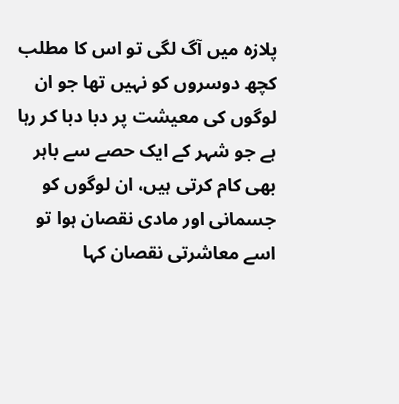پلازہ میں آگ لگی تو اس کا مطلب کچھ دوسروں کو نہیں تھا جو ان لوگوں کی معیشت پر دبا دبا کر رہا ہے جو شہر کے ایک حصے سے باہر بھی کام کرتی ہیں، ان لوگوں کو جسمانی اور مادی نقصان ہوا تو اسے معاشرتی نقصان کہا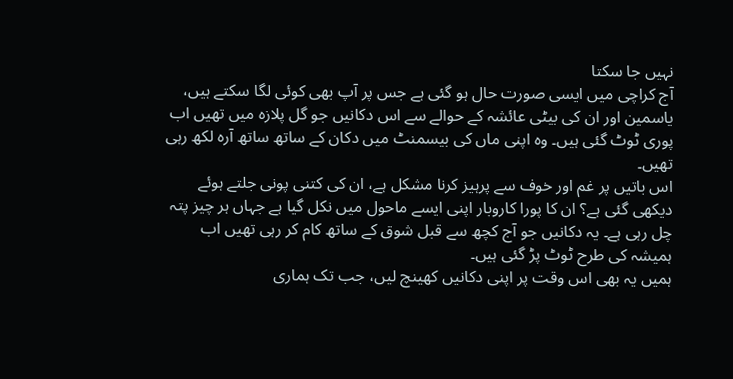نہیں جا سکتا
آج کراچی میں ایسی صورت حال ہو گئی ہے جس پر آپ بھی کوئی لگا سکتے ہیں، یاسمین اور ان کی بیٹی عائشہ کے حوالے سے اس دکانیں جو گل پلازہ میں تھیں اب پوری ٹوٹ گئی ہیں۔ وہ اپنی ماں کی بیسمنٹ میں دکان کے ساتھ ساتھ آرہ لکھ رہی تھیں۔
اس باتیں پر غم اور خوف سے پرہیز کرنا مشکل ہے، ان کی کتنی پونی جلتے ہوئے دیکھی گئی ہے؟ ان کا پورا کاروبار اپنی ایسے ماحول میں نکل گیا ہے جہاں ہر چیز پتہ چل رہی ہے۔ یہ دکانیں جو آج کچھ سے قبل شوق کے ساتھ کام کر رہی تھیں اب ہمیشہ کی طرح ٹوٹ پڑ گئی ہیں۔
ہمیں یہ بھی اس وقت پر اپنی دکانیں کھینچ لیں، جب تک ہماری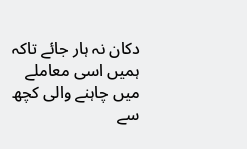دکان نہ ہار جائے تاکہ ہمیں اسی معاملے میں چاہنے والی کچھ سے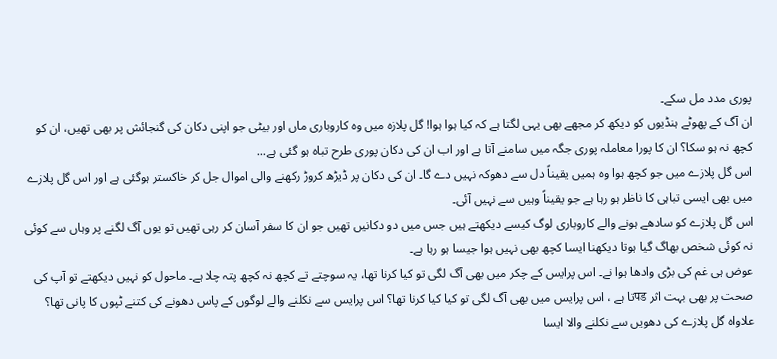پوری مدد مل سکے۔
ان آگ کے پھوٹے ہنڈیوں کو دیکھ کر مجھے بھی یہی لگتا ہے کہ کیا ہوا ہوا! گل پلازہ میں وہ کاروباری ماں اور بیٹی جو اپنی دکان کی گنجائش پر بھی تھیں، ان کو کچھ نہ ہو سکا؟ ان کا پورا معاملہ پوری جگہ میں سامنے آتا ہے اور اب ان کی دکان پوری طرح تباہ ہو گئی ہے...
اس گل پلازے میں جو کچھ ہوا وہ ہمیں یقیناً دل سے دھوکہ نہیں دے گا۔ ان کی دکان پر ڈیڑھ کروڑ رکھنے والی اموال جل کر خاکستر ہوگئی ہے اور اس گل پلازے میں بھی ایسی تباہی کا ناظر ہو رہا ہے جو یقیناً وہیں سے نہیں آئی۔
اس گل پلازے کو سادھے ہونے والے کاروباری لوگ کیسے دیکھتے ہیں جس میں دو دکانیں تھیں جو ان کا سفر آسان کر رہی تھیں تو یوں آگ لگنے پر وہاں سے کوئی نہ کوئی شخص بھاگ گیا ہوتا دیکھنا ایسا کچھ بھی نہیں ہوا جیسا ہو رہا ہے۔
عوض ہی غم کی بڑی وادھا ہوا نے۔ اس پرایس کے چکر میں بھی آگ لگی تو کیا کرنا تھا، یہ سوچتے تے کچھ نہ کچھ پتہ چلا ہے۔ ماحول کو نہیں دیکھتے تو آپ کی صحت پر بھی بہت اثر पडتا ہے ، اس پرایس میں بھی آگ لگی تو کیا کیا کرنا تھا؟ اس پرایس سے نکلنے والے لوگوں کے پاس دھونے کی کتنے ٹپوں کا پانی تھا؟
علاواہ گل پلازے کی دھویں سے نکلنے والا ایسا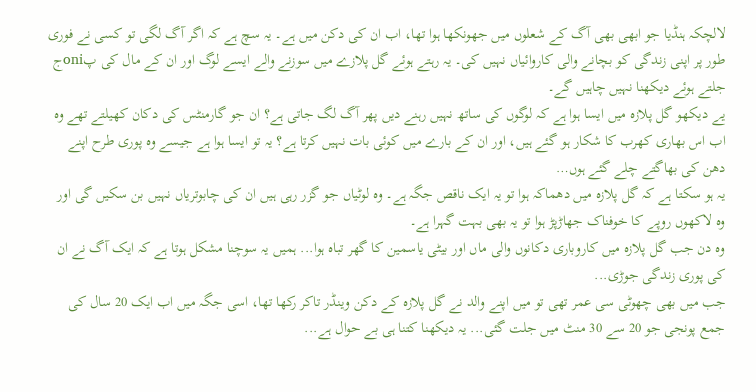لالچکہ ہنڈیا جو ابھی بھی آگ کے شعلوں میں جھونکھا ہوا تھا، اب ان کی دکن میں ہے۔ یہ سچ ہے کہ اگر آگ لگی تو کسی نے فوری طور پر اپنی زندگی کو بچانے والی کاروائیاں نہیں کی۔ یہ رہتے ہوئے گل پلازے میں سوزنے والے ایسے لوگ اور ان کے مال کی پoniج جلتے ہوئے دیکھنا نہیں چاہیں گے۔
یے دیکھو گل پلازہ میں ایسا ہوا ہے کہ لوگوں کی ساتھ نہیں رہنے دیں پھر آگ لگ جاتی ہے؟ ان جو گارمنٹس کی دکان کھیلتے تھے وہ اب اس بھاری کھرب کا شکار ہو گئے ہیں، اور ان کے بارے میں کوئی بات نہیں کرتا ہے؟ یہ تو ایسا ہوا ہے جیسے وہ پوری طرح اپنے دھن کی بھاگتے چلے گئے ہوں…
یہ ہو سکتا ہے کہ گل پلازہ میں دھماکہ ہوا تو یہ ایک ناقص جگہ ہے۔ وہ لوٹیاں جو گزر رہی ہیں ان کی چابوتریاں نہیں بن سکیں گی اور وہ لاکھوں روپے کا خوفناک جھاڑپڑ ہوا تو یہ بھی بہت گہرا ہے۔
وہ دن جب گل پلازہ میں کاروباری دکانوں والی ماں اور بیٹی یاسمین کا گھر تباہ ہوا... ہمیں یہ سوچنا مشکل ہوتا ہے کہ ایک آگ نے ان کی پوری زندگی جوڑی...
جب میں بھی چھوٹی سی عمر تھی تو میں اپنے والد نے گل پلازہ کے دکن وینڈر تاکر رکھا تھا، اسی جگہ میں اب ایک 20 سال کی جمع پونجی جو 20 سے 30 منٹ میں جلت گئی... یہ دیکھنا کتنا ہی بے حوال ہے...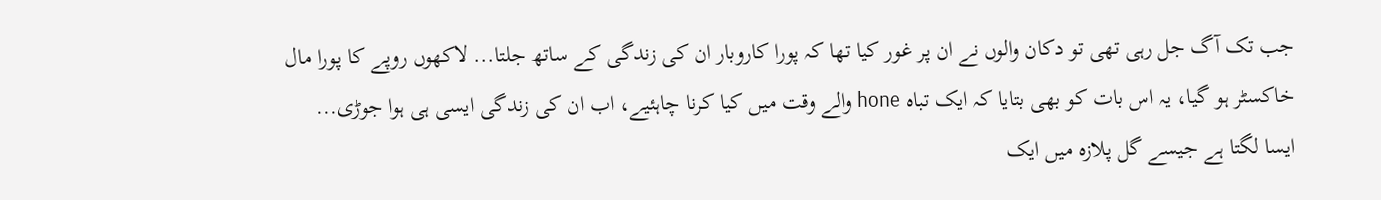جب تک آگ جل رہی تھی تو دکان والوں نے ان پر غور کیا تھا کہ پورا کاروبار ان کی زندگی کے ساتھ جلتا... لاکھوں روپے کا پورا مال خاکسٹر ہو گیا، یہ اس بات کو بھی بتایا کہ ایک تباہ hone والے وقت میں کیا کرنا چاہئیے، اب ان کی زندگی ایسی ہی ہوا جوڑی...
ایسا لگتا ہے جیسے گل پلازہ میں ایک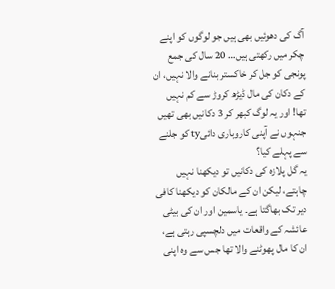آگ کی دھوئیں بھی ہیں جو لوگوں کو اپنے چکر میں رکھتی ہیں… 20 سال کی جمع پونجی کو جل کر خاکستر بنانے والا نہیں، ان کے دکان کی مال ڈیڑھ کروڑ سے کم نہیں تھا! اور یہ لوگ کبھر کر 3 دکانیں بھی تھیں جنہوں نے آپنی کاروباری دائیty کو جلنے سے پہلے کیا؟
یہ گل پلازہ کی دکانیں تو دیکھنا نہیں چاہتے، لیکن ان کے مالکان کو دیکھنا کافی دیر تک بھاگتا ہے۔ یاسمین اور ان کی بیٹی عائشہ کے واقعات میں دلچسپی رہتی ہے، ان کا مال پھوٹنے والا تھا جس سے وہ اپنی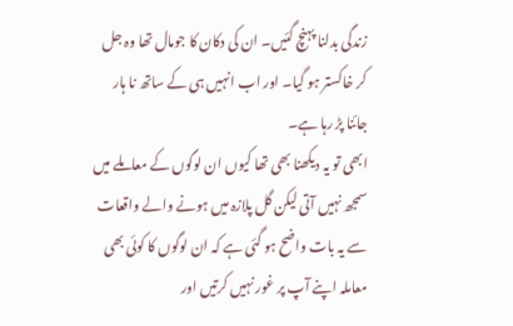زندگی بدلنا پہنچ گئیں۔ ان کی دکان کا جومال تھا وہ جل کر خاکستر ہو گیا۔ اور اب انہیں ہی کے ساتھ نا ہار جائنا پڑ رہا ہے۔
ابھی تو یہ دیکھنا بھی تھا کیوں ان لوگوں کے معاملے میں سمجھ نہیں آتی لیکن گل پلازہ میں ہونے والے واقعات سے یہ بات واضح ہو گئی ہے کہ ان لوگوں کا کوئی بھی معاملہ اپنے آپ پر غور نہیں کرتیں اور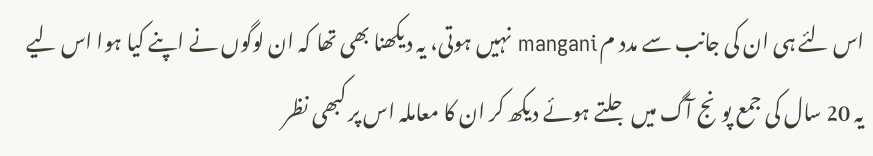اس لئے ہی ان کی جانب سے مدد م mangani نہیں ہوتی، یہ دیکھنا بھی تھا کہ ان لوگوں نے اپنے کیا ہوا اس لیے یہ 20 سال کی جمع پونج آگ میں جلتے ہوئے دیکھ کر ان کا معاملہ اس پر کبھی نظر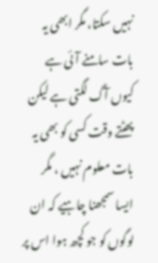نہیں سکتا، مگر ابھی یہ بات سامنے آئی ہے کیوں آگ لگتی ہے لیکن پھٹتے وقت کسی کو بھی یہ بات معلوم نہیں ، مگر ایسا سمجھنا چاہیے کہ ان لوگوں کو جو کچھ ہوا اس پر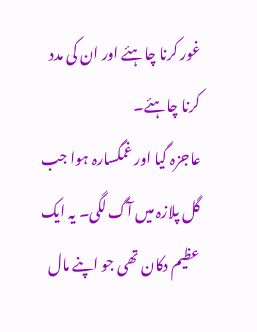غور کرنا چاہئے اور ان کی مدد کرنا چاہئے۔
عاجزہ گیا اور غمگسارہ ہوا جب گل پلازہ میں آگ لگی۔ یہ ایک عظیم دکان تھی جو اپنے مال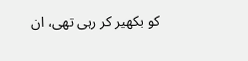کو بکھیر کر رہی تھی، ان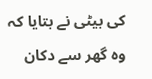کی بیٹی نے بتایا کہ وہ گھر سے دکان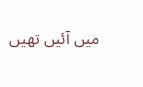میں آئیں تھیں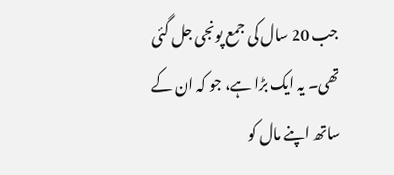جب 20 سال کی جمع پونجی جل گئی تھی۔ یہ ایک بڑا ہے، جو کہ ان کے ساتھ اپنے مال کو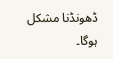ڈھونڈنا مشکل ہوگا۔